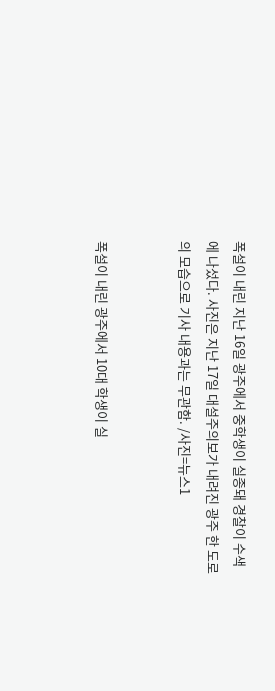폭설이 내린 지난 16일 광주에서 중학생이 실종돼 경찰이 수색에 나섰다. 사진은 지난 17일 대설주의보가 내려진 광주 한 도로의 모습으로 기사 내용과는 무관함. /사진=뉴스1


폭설이 내린 광주에서 10대 학생이 실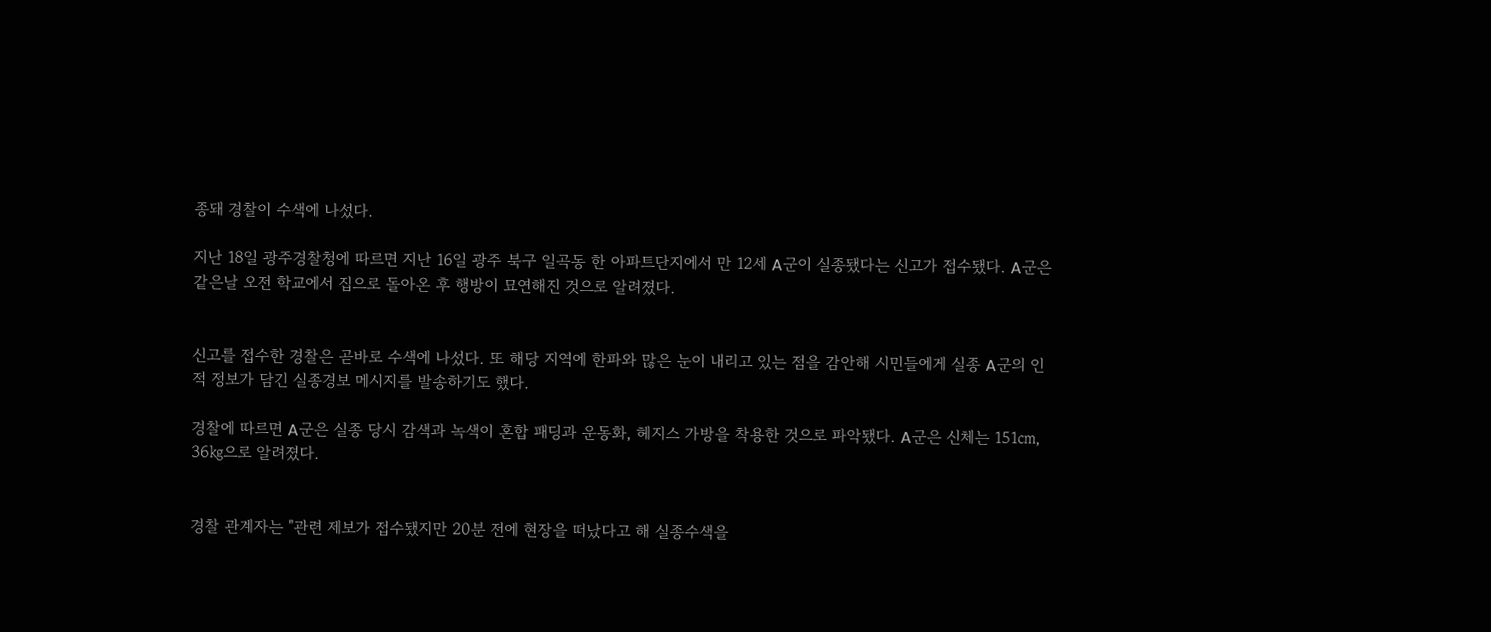종돼 경찰이 수색에 나섰다.

지난 18일 광주경찰청에 따르면 지난 16일 광주 북구 일곡동 한 아파트단지에서 만 12세 A군이 실종됐다는 신고가 접수됐다. A군은 같은날 오전 학교에서 집으로 돌아온 후 행방이 묘연해진 것으로 알려졌다.


신고를 접수한 경찰은 곧바로 수색에 나섰다. 또 해당 지역에 한파와 많은 눈이 내리고 있는 점을 감안해 시민들에게 실종 A군의 인적 정보가 담긴 실종경보 메시지를 발송하기도 했다.

경찰에 따르면 A군은 실종 당시 감색과 녹색이 혼합 패딩과 운동화, 헤지스 가방을 착용한 것으로 파악됐다. A군은 신체는 151㎝, 36㎏으로 알려졌다.


경찰 관계자는 "관련 제보가 접수됐지만 20분 전에 현장을 떠났다고 해 실종수색을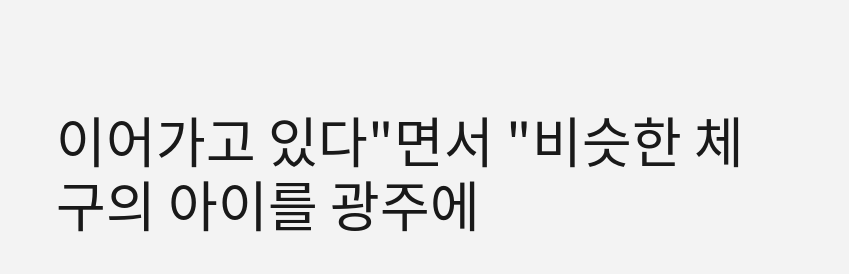이어가고 있다"면서 "비슷한 체구의 아이를 광주에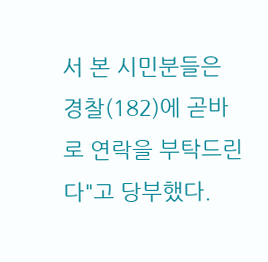서 본 시민분들은 경찰(182)에 곧바로 연락을 부탁드린다"고 당부했다.